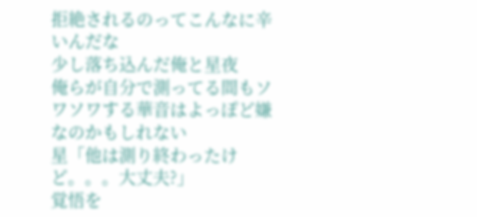拒絶されるのってこんなに辛いんだな
少し落ち込んだ俺と星夜
俺らが自分で測ってる間もソワソワする華音はよっぽど嫌なのかもしれない
星「他は測り終わったけど。。。大丈夫?」
覚悟を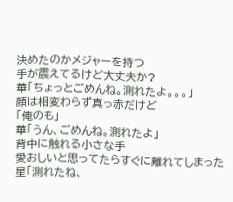決めたのかメジャーを持つ
手が震えてるけど大丈夫か?
華「ちょっとごめんね。測れたよ。。。」
顔は相変わらず真っ赤だけど
「俺のも」
華「うん、ごめんね。測れたよ」
背中に触れる小さな手
愛おしいと思ってたらすぐに離れてしまった
星「測れたね、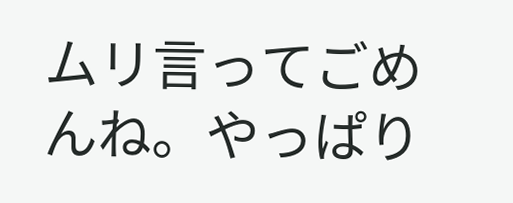ムリ言ってごめんね。やっぱり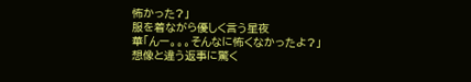怖かった?」
服を着ながら優しく言う星夜
華「んー。。。そんなに怖くなかったよ?」
想像と違う返事に驚く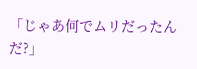「じゃあ何でムリだったんだ?」